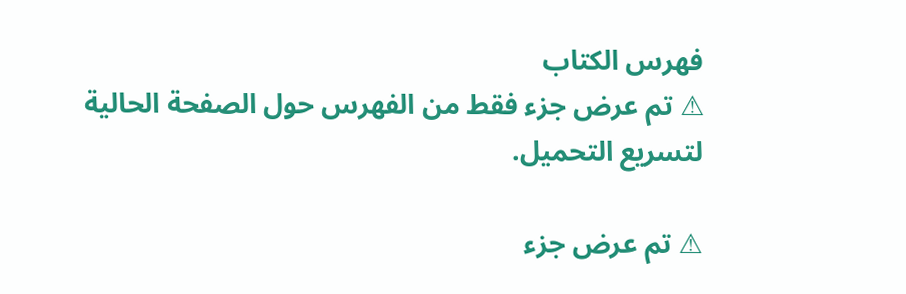فهرس الكتاب
⚠ تم عرض جزء فقط من الفهرس حول الصفحة الحالية لتسريع التحميل.

⚠ تم عرض جزء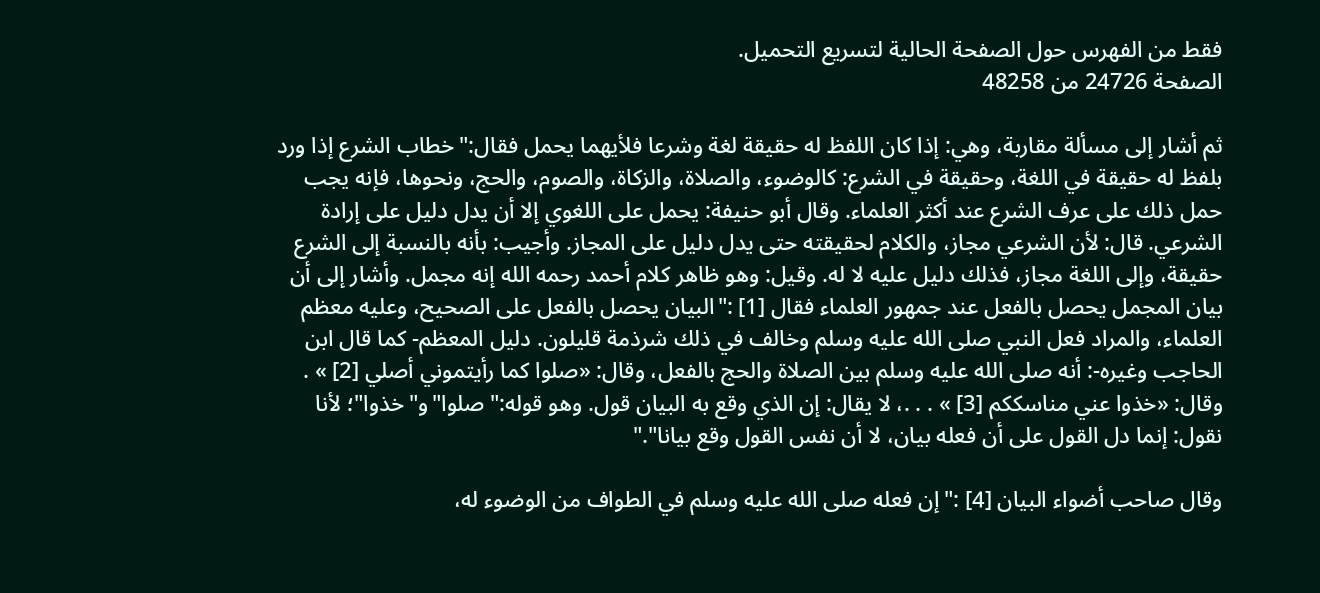فقط من الفهرس حول الصفحة الحالية لتسريع التحميل.
الصفحة 24726 من 48258

ثم أشار إلى مسألة مقاربة، وهي: إذا كان اللفظ له حقيقة لغة وشرعا فلأيهما يحمل فقال:"خطاب الشرع إذا ورد بلفظ له حقيقة في اللغة، وحقيقة في الشرع: كالوضوء، والصلاة، والزكاة، والصوم، والحج، ونحوها، فإنه يجب حمل ذلك على عرف الشرع عند أكثر العلماء. وقال أبو حنيفة: يحمل على اللغوي إلا أن يدل دليل على إرادة الشرعي. قال: لأن الشرعي مجاز، والكلام لحقيقته حتى يدل دليل على المجاز. وأجيب: بأنه بالنسبة إلى الشرع حقيقة، وإلى اللغة مجاز، فذلك دليل عليه لا له. وقيل: وهو ظاهر كلام أحمد رحمه الله إنه مجمل. وأشار إلى أن بيان المجمل يحصل بالفعل عند جمهور العلماء فقال [1] :"البيان يحصل بالفعل على الصحيح، وعليه معظم العلماء، والمراد فعل النبي صلى الله عليه وسلم وخالف في ذلك شرذمة قليلون. دليل المعظم- كما قال ابن الحاجب وغيره-: أنه صلى الله عليه وسلم بين الصلاة والحج بالفعل، وقال: «صلوا كما رأيتموني أصلي [2] » . وقال: «خذوا عني مناسككم [3] » . . .، لا يقال: إن الذي وقع به البيان قول. وهو قوله:"صلوا"و"خذوا"؛ لأنا نقول: إنما دل القول على أن فعله بيان، لا أن نفس القول وقع بيانا"."

وقال صاحب أضواء البيان [4] :"إن فعله صلى الله عليه وسلم في الطواف من الوضوء له،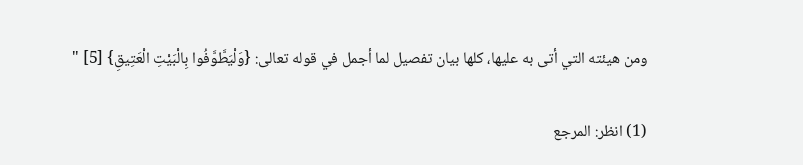ومن هيئته التي أتى به عليها، كلها بيان تفصيل لما أجمل في قوله تعالى: {وَلْيَطَّوَّفُوا بِالْبَيْتِ الْعَتِيقِ} [5] "

(1) انظر: المرجع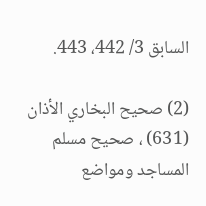السابق 3/ 442، 443.

(2) صحيح البخاري الأذان (631) ، صحيح مسلم المساجد ومواضع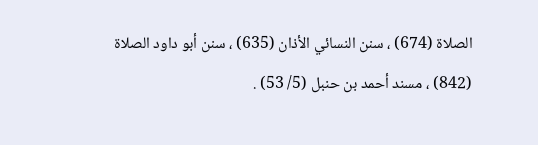الصلاة (674) ، سنن النسائي الأذان (635) ، سنن أبو داود الصلاة (842) ، مسند أحمد بن حنبل (5/ 53) .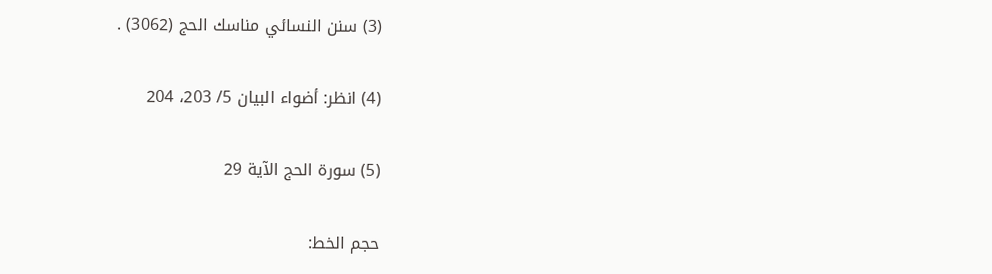(3) سنن النسائي مناسك الحج (3062) .

(4) انظر: أضواء البيان 5/ 203، 204

(5) سورة الحج الآية 29

حجم الخط: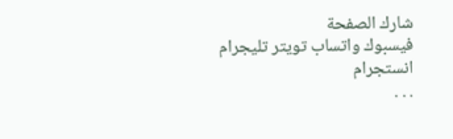شارك الصفحة
فيسبوك واتساب تويتر تليجرام انستجرام
. . .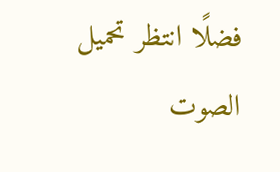فضلًا انتظر تحميل الصوت